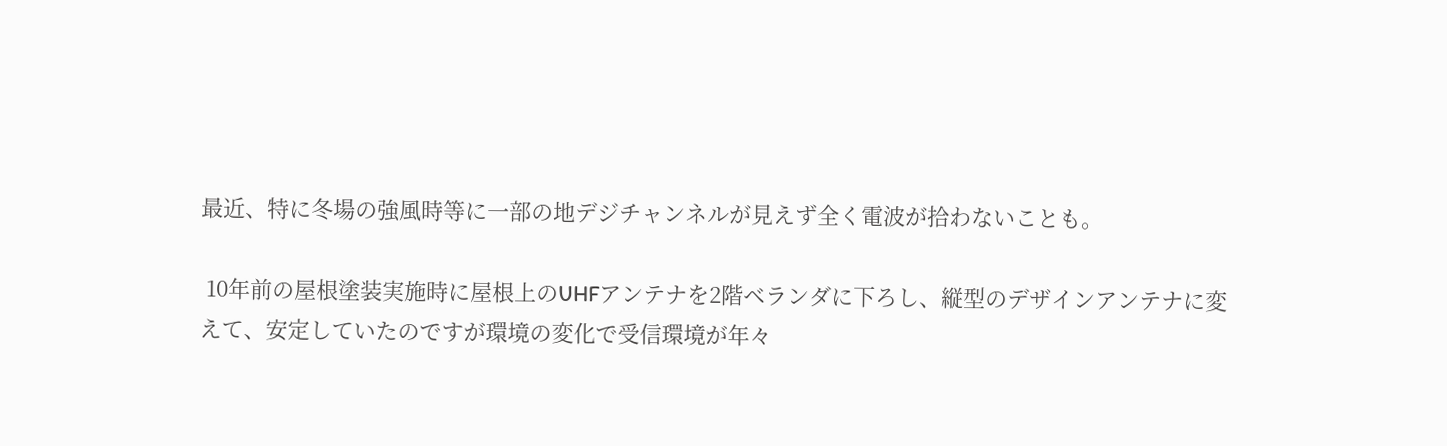最近、特に冬場の強風時等に一部の地デジチャンネルが見えず全く電波が拾わないことも。

 10年前の屋根塗装実施時に屋根上のUHFアンテナを2階ベランダに下ろし、縦型のデザインアンテナに変えて、安定していたのですが環境の変化で受信環境が年々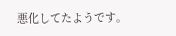悪化してたようです。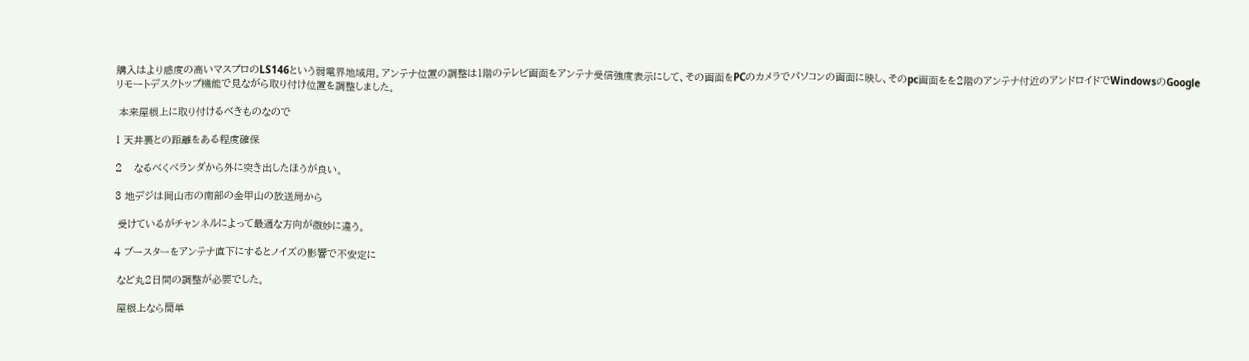購入はより感度の高いマスプロのLS146という弱電界地域用。アンテナ位置の調整は1階のテレビ画面をアンテナ受信強度表示にして、その画面をPCのカメラでパソコンの画面に映し、そのpc画面をを2階のアンテナ付近のアンドロイドでWindowsのGoogleリモートデスクトップ機能で見ながら取り付け位置を調整しました。

 本来屋根上に取り付けるべきものなので

1 天井裏との距離をある程度確保

2    なるべくベランダから外に突き出したほうが良い。

3 地デジは岡山市の南部の金甲山の放送局から

 受けているがチャンネルによって最適な方向が微妙に違う。

4 ブースターをアンテナ直下にするとノイズの影響で不安定に

 など丸2日間の調整が必要でした。

 屋根上なら簡単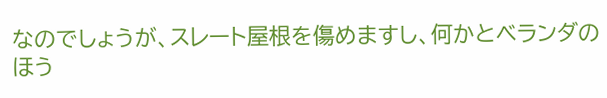なのでしょうが、スレート屋根を傷めますし、何かとベランダのほう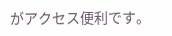がアクセス便利です。